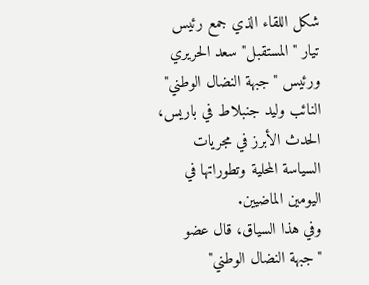شكل اللقاء الذي جمع رئيس تيار "المستقبل" سعد الحريري ورئيس "جبهة النضال الوطني" النائب وليد جنبلاط في باريس، الحدث الأبرز في مجريات السياسة المحلية وتطوراتها في اليومين الماضيين.
وفي هذا السياق، قال عضو "جبهة النضال الوطني"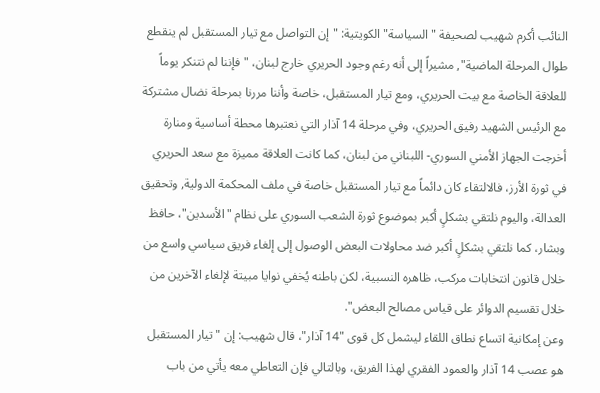النائب أكرم شهيب لصحيفة "السياسة" الكويتية: "إن التواصل مع تيار المستقبل لم ينقطع طوال المرحلة الماضية", مشيراً إلى أنه رغم وجود الحريري خارج لبنان، "فإننا لم نتنكر يوماً للعلاقة الخاصة مع بيت الحريري، ومع تيار المستقبل، خاصة وأننا مررنا بمرحلة نضال مشتركة مع الرئيس الشهيد رفيق الحريري، وفي مرحلة 14 آذار التي نعتبرها محطة أساسية ومنارة أخرجت الجهاز الأمني السوري- اللبناني من لبنان، كما كانت العلاقة مميزة مع سعد الحريري في ثورة الأرز، فالالتقاء كان دائماً مع تيار المستقبل خاصة في ملف المحكمة الدولية, وتحقيق العدالة، واليوم نلتقي بشكلٍ أكبر بموضوع ثورة الشعب السوري على نظام "الأسدين"، حافظ وبشار، كما نلتقي بشكلٍ أكبر ضد محاولات البعض الوصول إلى إلغاء فريق سياسي واسع من خلال قانون انتخابات مركب، ظاهره النسبية، لكن باطنه يُخفي نوايا مبيتة لإلغاء الآخرين من خلال تقسيم الدوائر على قياس مصالح البعض".
وعن إمكانية اتساع نطاق اللقاء ليشمل كل قوى "14 آذار"، قال شهيب: إن "تيار المستقبل هو عصب 14 آذار والعمود الفقري لهذا الفريق، وبالتالي فإن التعاطي معه يأتي من باب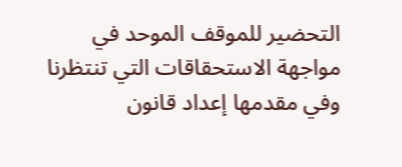التحضير للموقف الموحد في مواجهة الاستحقاقات التي تنتظرنا وفي مقدمها إعداد قانون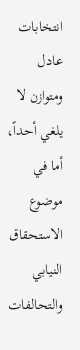انتخابات عادل ومتوازن لا يلغي أحداً، أما في موضوع الاستحقاق النيابي والتحالفات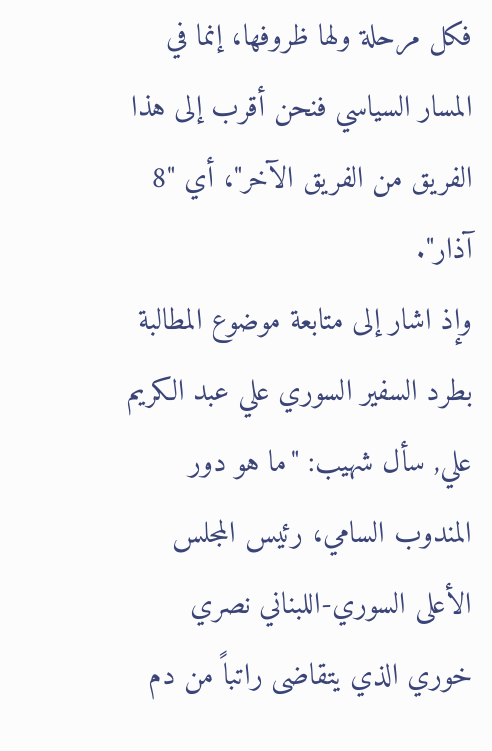فكل مرحلة ولها ظروفها، إنما في المسار السياسي فنحن أقرب إلى هذا الفريق من الفريق الآخر"، أي "8 آذار".
وإذ اشار إلى متابعة موضوع المطالبة بطرد السفير السوري علي عبد الكريم علي, سأل شهيب: "ما هو دور المندوب السامي، رئيس المجلس الأعلى السوري-اللبناني نصري خوري الذي يتقاضى راتباً من دم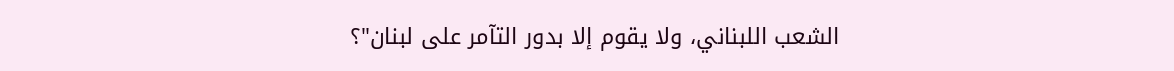الشعب اللبناني، ولا يقوم إلا بدور التآمر على لبنان"؟